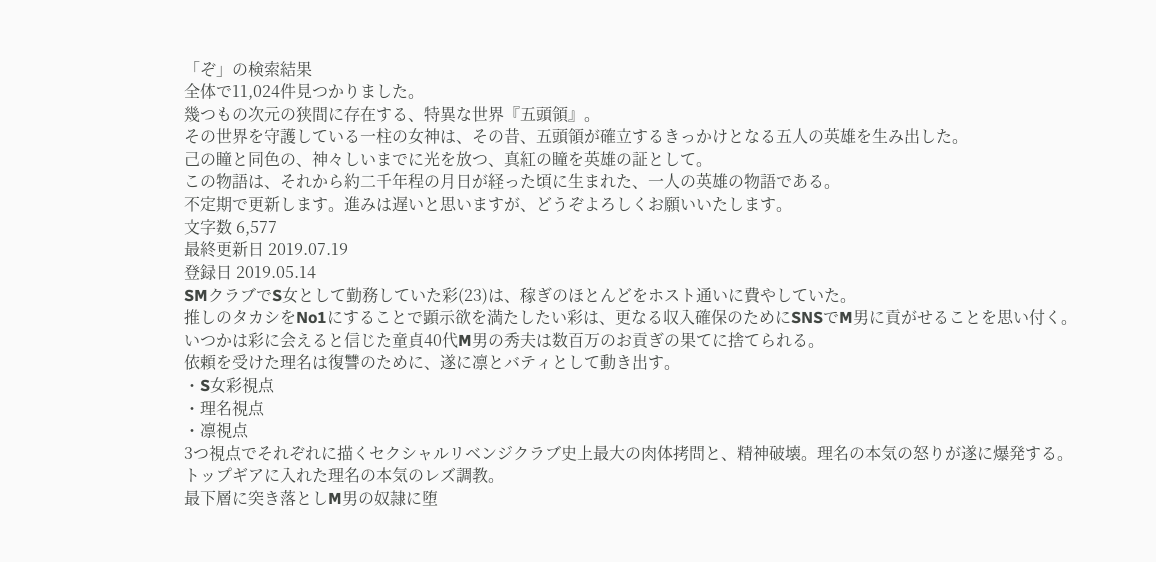「ぞ」の検索結果
全体で11,024件見つかりました。
幾つもの次元の狭間に存在する、特異な世界『五頭領』。
その世界を守護している一柱の女神は、その昔、五頭領が確立するきっかけとなる五人の英雄を生み出した。
己の瞳と同色の、神々しいまでに光を放つ、真紅の瞳を英雄の証として。
この物語は、それから約二千年程の月日が経った頃に生まれた、一人の英雄の物語である。
不定期で更新します。進みは遅いと思いますが、どうぞよろしくお願いいたします。
文字数 6,577
最終更新日 2019.07.19
登録日 2019.05.14
SMクラブでS女として勤務していた彩(23)は、稼ぎのほとんどをホスト通いに費やしていた。
推しのタカシをNo1にすることで顕示欲を満たしたい彩は、更なる収入確保のためにSNSでM男に貢がせることを思い付く。
いつかは彩に会えると信じた童貞40代M男の秀夫は数百万のお貢ぎの果てに捨てられる。
依頼を受けた理名は復讐のために、遂に凛とバティとして動き出す。
・S女彩視点
・理名視点
・凛視点
3つ視点でそれぞれに描くセクシャルリベンジクラブ史上最大の肉体拷問と、精神破壊。理名の本気の怒りが遂に爆発する。
トップギアに入れた理名の本気のレズ調教。
最下層に突き落としM男の奴隷に堕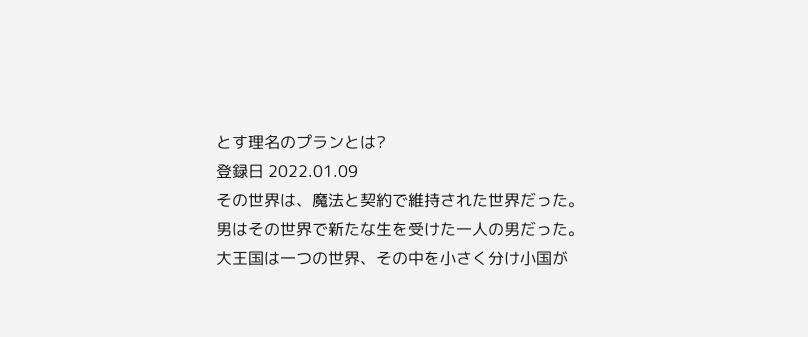とす理名のプランとは?
登録日 2022.01.09
その世界は、魔法と契約で維持された世界だった。
男はその世界で新たな生を受けた一人の男だった。
大王国は一つの世界、その中を小さく分け小国が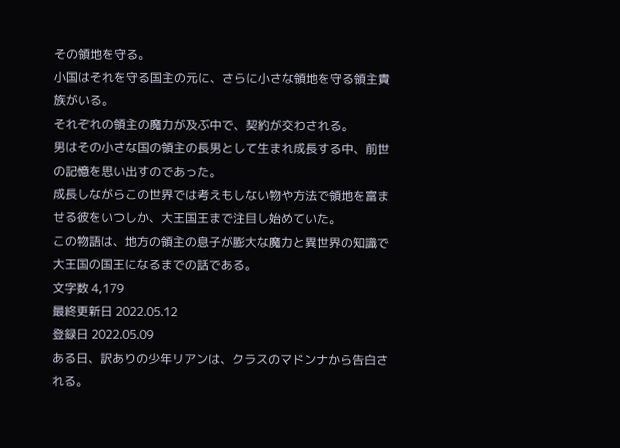その領地を守る。
小国はそれを守る国主の元に、さらに小さな領地を守る領主貴族がいる。
それぞれの領主の魔力が及ぶ中で、契約が交わされる。
男はその小さな国の領主の長男として生まれ成長する中、前世の記憶を思い出すのであった。
成長しながらこの世界では考えもしない物や方法で領地を富ませる彼をいつしか、大王国王まで注目し始めていた。
この物語は、地方の領主の息子が膨大な魔力と異世界の知識で大王国の国王になるまでの話である。
文字数 4,179
最終更新日 2022.05.12
登録日 2022.05.09
ある日、訳ありの少年リアンは、クラスのマドンナから告白される。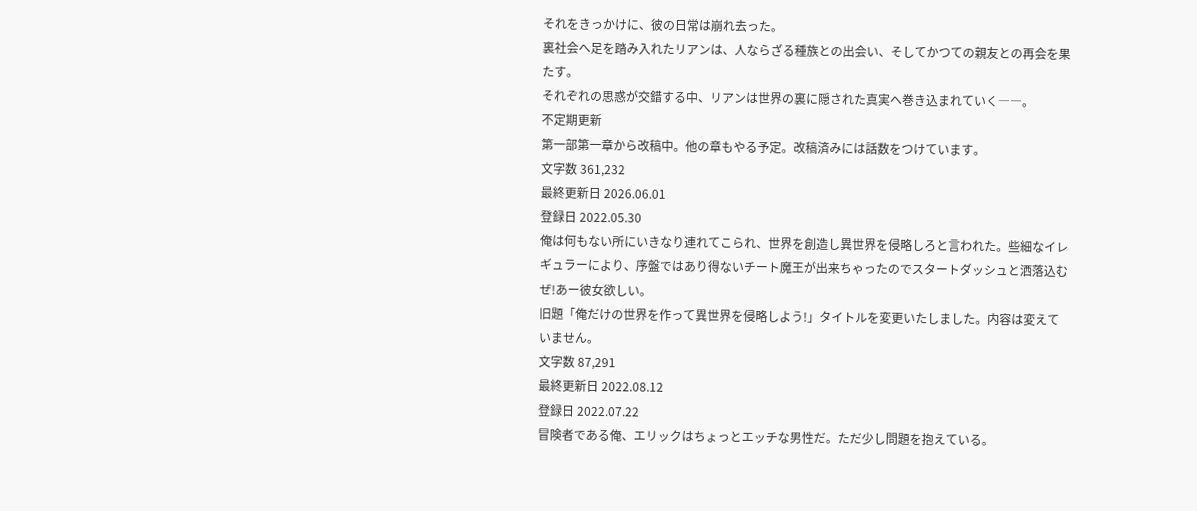それをきっかけに、彼の日常は崩れ去った。
裏社会へ足を踏み入れたリアンは、人ならざる種族との出会い、そしてかつての親友との再会を果たす。
それぞれの思惑が交錯する中、リアンは世界の裏に隠された真実へ巻き込まれていく――。
不定期更新
第一部第一章から改稿中。他の章もやる予定。改稿済みには話数をつけています。
文字数 361,232
最終更新日 2026.06.01
登録日 2022.05.30
俺は何もない所にいきなり連れてこられ、世界を創造し異世界を侵略しろと言われた。些細なイレギュラーにより、序盤ではあり得ないチート魔王が出来ちゃったのでスタートダッシュと洒落込むぜ!あー彼女欲しい。
旧題「俺だけの世界を作って異世界を侵略しよう!」タイトルを変更いたしました。内容は変えていません。
文字数 87,291
最終更新日 2022.08.12
登録日 2022.07.22
冒険者である俺、エリックはちょっとエッチな男性だ。ただ少し問題を抱えている。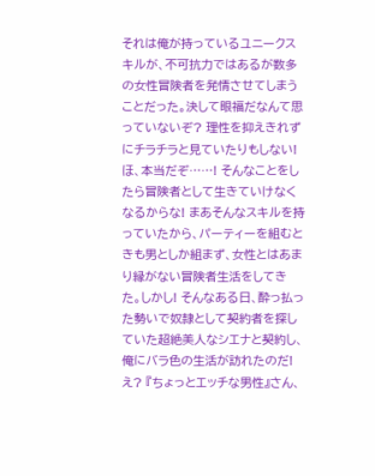それは俺が持っているユニークスキルが、不可抗力ではあるが数多の女性冒険者を発情させてしまうことだった。決して眼福だなんて思っていないぞ? 理性を抑えきれずにチラチラと見ていたりもしない! ほ、本当だぞ……! そんなことをしたら冒険者として生きていけなくなるからな! まあそんなスキルを持っていたから、パーティーを組むときも男としか組まず、女性とはあまり縁がない冒険者生活をしてきた。しかし! そんなある日、酔っ払った勢いで奴隷として契約者を探していた超絶美人なシエナと契約し、俺にバラ色の生活が訪れたのだ! え? 『ちょっとエッチな男性』さん、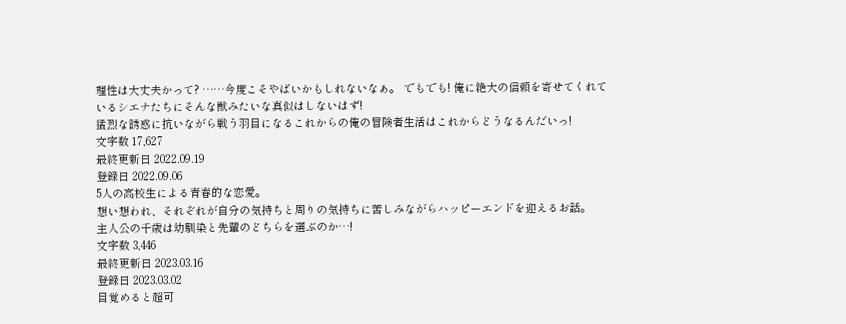理性は大丈夫かって? ……今度こそやばいかもしれないなぁ。 でもでも! 俺に絶大の信頼を寄せてくれているシエナたちにそんな獣みたいな真似はしないはず!
猛烈な誘惑に抗いながら戦う羽目になるこれからの俺の冒険者生活はこれからどうなるんだいっ!
文字数 17,627
最終更新日 2022.09.19
登録日 2022.09.06
5人の高校生による青春的な恋愛。
想い想われ、それぞれが自分の気持ちと周りの気持ちに苦しみながらハッピーエンドを迎えるお話。
主人公の千歳は幼馴染と先輩のどちらを選ぶのか…!
文字数 3,446
最終更新日 2023.03.16
登録日 2023.03.02
目覚めると超可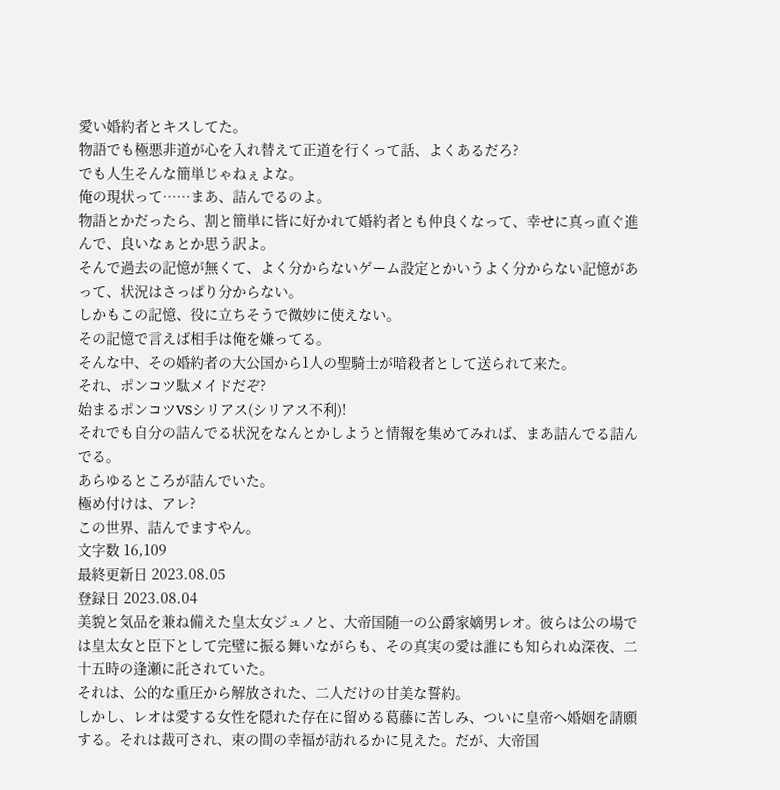愛い婚約者とキスしてた。
物語でも極悪非道が心を入れ替えて正道を行くって話、よくあるだろ?
でも人生そんな簡単じゃねぇよな。
俺の現状って……まあ、詰んでるのよ。
物語とかだったら、割と簡単に皆に好かれて婚約者とも仲良くなって、幸せに真っ直ぐ進んで、良いなぁとか思う訳よ。
そんで過去の記憶が無くて、よく分からないゲーム設定とかいうよく分からない記憶があって、状況はさっぱり分からない。
しかもこの記憶、役に立ちそうで微妙に使えない。
その記憶で言えば相手は俺を嫌ってる。
そんな中、その婚約者の大公国から1人の聖騎士が暗殺者として送られて来た。
それ、ポンコツ駄メイドだぞ?
始まるポンコツVSシリアス(シリアス不利)!
それでも自分の詰んでる状況をなんとかしようと情報を集めてみれば、まあ詰んでる詰んでる。
あらゆるところが詰んでいた。
極め付けは、アレ?
この世界、詰んでますやん。
文字数 16,109
最終更新日 2023.08.05
登録日 2023.08.04
美貌と気品を兼ね備えた皇太女ジュノと、大帝国随一の公爵家嫡男レオ。彼らは公の場では皇太女と臣下として完璧に振る舞いながらも、その真実の愛は誰にも知られぬ深夜、二十五時の逢瀬に託されていた。
それは、公的な重圧から解放された、二人だけの甘美な誓約。
しかし、レオは愛する女性を隠れた存在に留める葛藤に苦しみ、ついに皇帝へ婚姻を請願する。それは裁可され、束の間の幸福が訪れるかに見えた。だが、大帝国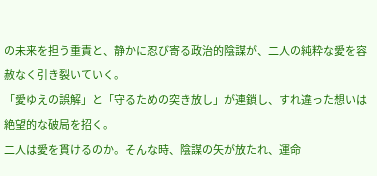の未来を担う重責と、静かに忍び寄る政治的陰謀が、二人の純粋な愛を容赦なく引き裂いていく。
「愛ゆえの誤解」と「守るための突き放し」が連鎖し、すれ違った想いは絶望的な破局を招く。
二人は愛を貫けるのか。そんな時、陰謀の矢が放たれ、運命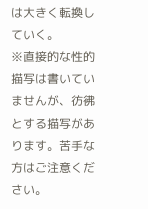は大きく転換していく。
※直接的な性的描写は書いていませんが、彷彿とする描写があります。苦手な方はご注意ください。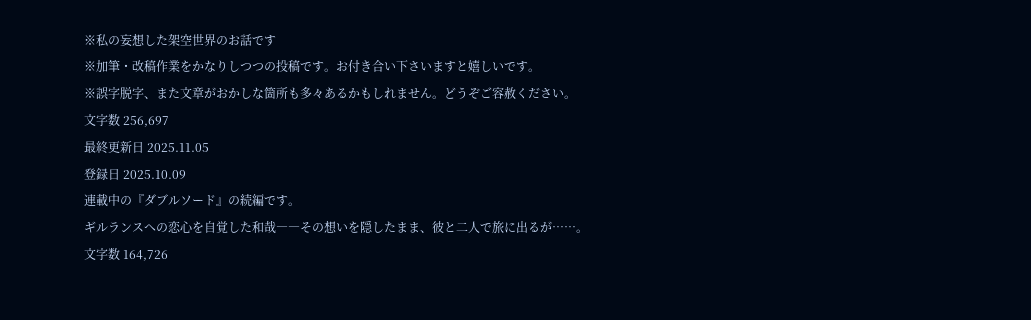※私の妄想した架空世界のお話です
※加筆・改稿作業をかなりしつつの投稿です。お付き合い下さいますと嬉しいです。
※誤字脱字、また文章がおかしな箇所も多々あるかもしれません。どうぞご容赦ください。
文字数 256,697
最終更新日 2025.11.05
登録日 2025.10.09
連載中の『ダブルソード』の続編です。
ギルランスへの恋心を自覚した和哉――その想いを隠したまま、彼と二人で旅に出るが……。
文字数 164,726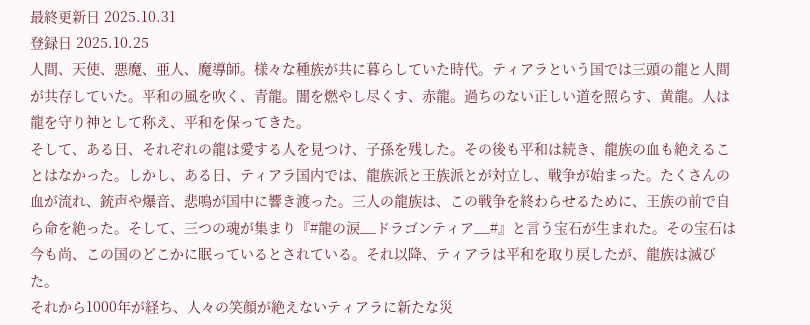最終更新日 2025.10.31
登録日 2025.10.25
人間、天使、悪魔、亜人、魔導師。様々な種族が共に暮らしていた時代。ティアラという国では三頭の龍と人間が共存していた。平和の風を吹く、青龍。闇を燃やし尽くす、赤龍。過ちのない正しい道を照らす、黄龍。人は龍を守り神として称え、平和を保ってきた。
そして、ある日、それぞれの龍は愛する人を見つけ、子孫を残した。その後も平和は続き、龍族の血も絶えることはなかった。しかし、ある日、ティアラ国内では、龍族派と王族派とが対立し、戦争が始まった。たくさんの血が流れ、銃声や爆音、悲鳴が国中に響き渡った。三人の龍族は、この戦争を終わらせるために、王族の前で自ら命を絶った。そして、三つの魂が集まり『#龍の涙__ドラゴンティア__#』と言う宝石が生まれた。その宝石は今も尚、この国のどこかに眠っているとされている。それ以降、ティアラは平和を取り戻したが、龍族は滅びた。
それから1000年が経ち、人々の笑顔が絶えないティアラに新たな災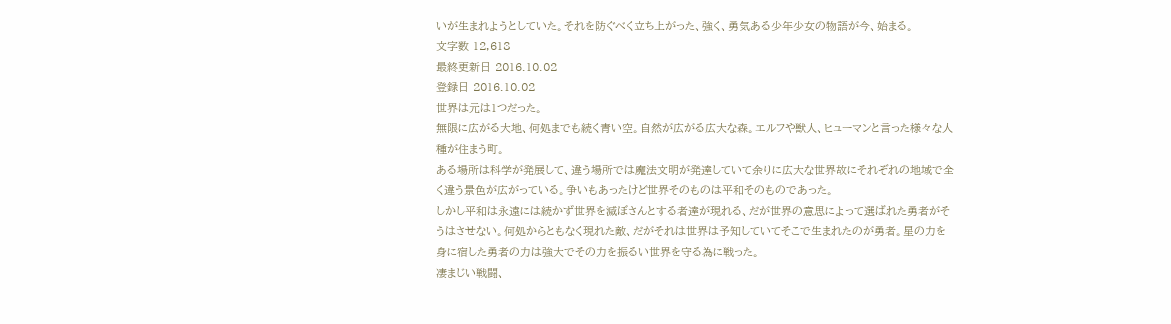いが生まれようとしていた。それを防ぐべく立ち上がった、強く、勇気ある少年少女の物語が今、始まる。
文字数 12,618
最終更新日 2016.10.02
登録日 2016.10.02
世界は元は1つだった。
無限に広がる大地、何処までも続く青い空。自然が広がる広大な森。エルフや獣人、ヒューマンと言った様々な人種が住まう町。
ある場所は科学が発展して、違う場所では魔法文明が発達していて余りに広大な世界故にそれぞれの地域で全く違う景色が広がっている。争いもあったけど世界そのものは平和そのものであった。
しかし平和は永遠には続かず世界を滅ぼさんとする者達が現れる、だが世界の意思によって選ばれた勇者がそうはさせない。何処からともなく現れた敵、だがそれは世界は予知していてそこで生まれたのが勇者。星の力を身に宿した勇者の力は強大でその力を振るい世界を守る為に戦った。
凄まじい戦闘、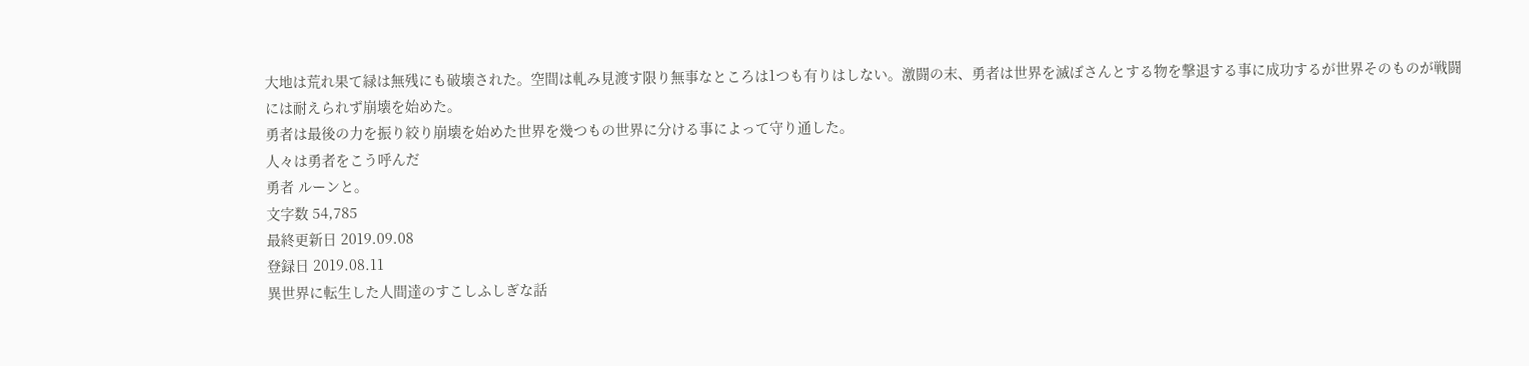大地は荒れ果て緑は無残にも破壊された。空間は軋み見渡す限り無事なところは1つも有りはしない。激闘の末、勇者は世界を滅ぼさんとする物を撃退する事に成功するが世界そのものが戦闘には耐えられず崩壊を始めた。
勇者は最後の力を振り絞り崩壊を始めた世界を幾つもの世界に分ける事によって守り通した。
人々は勇者をこう呼んだ
勇者 ルーンと。
文字数 54,785
最終更新日 2019.09.08
登録日 2019.08.11
異世界に転生した人間達のすこしふしぎな話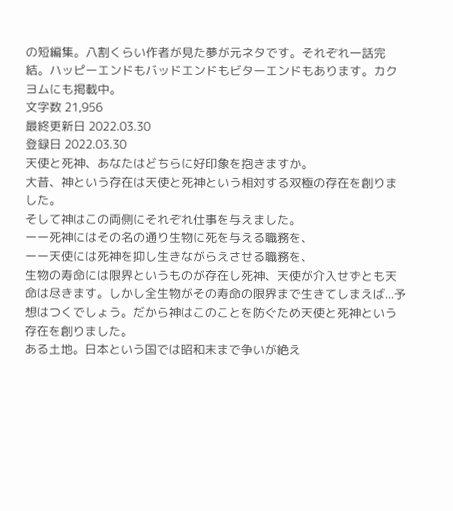の短編集。八割くらい作者が見た夢が元ネタです。それぞれ一話完結。ハッピーエンドもバッドエンドもビターエンドもあります。カクヨムにも掲載中。
文字数 21,956
最終更新日 2022.03.30
登録日 2022.03.30
天使と死神、あなたはどちらに好印象を抱きますか。
大昔、神という存在は天使と死神という相対する双極の存在を創りました。
そして神はこの両側にそれぞれ仕事を与えました。
ーー死神にはその名の通り生物に死を与える職務を、
ーー天使には死神を抑し生きながらえさせる職務を、
生物の寿命には限界というものが存在し死神、天使が介入せずとも天命は尽きます。しかし全生物がその寿命の限界まで生きてしまえば...予想はつくでしょう。だから神はこのことを防ぐため天使と死神という存在を創りました。
ある土地。日本という国では昭和末まで争いが絶え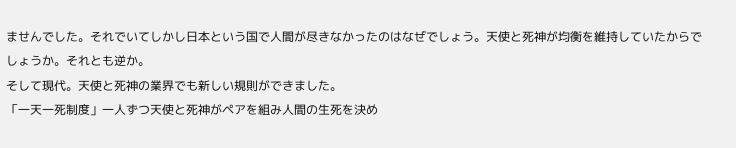ませんでした。それでいてしかし日本という国で人間が尽きなかったのはなぜでしょう。天使と死神が均衡を維持していたからでしょうか。それとも逆か。
そして現代。天使と死神の業界でも新しい規則ができました。
「一天一死制度」一人ずつ天使と死神がペアを組み人間の生死を決め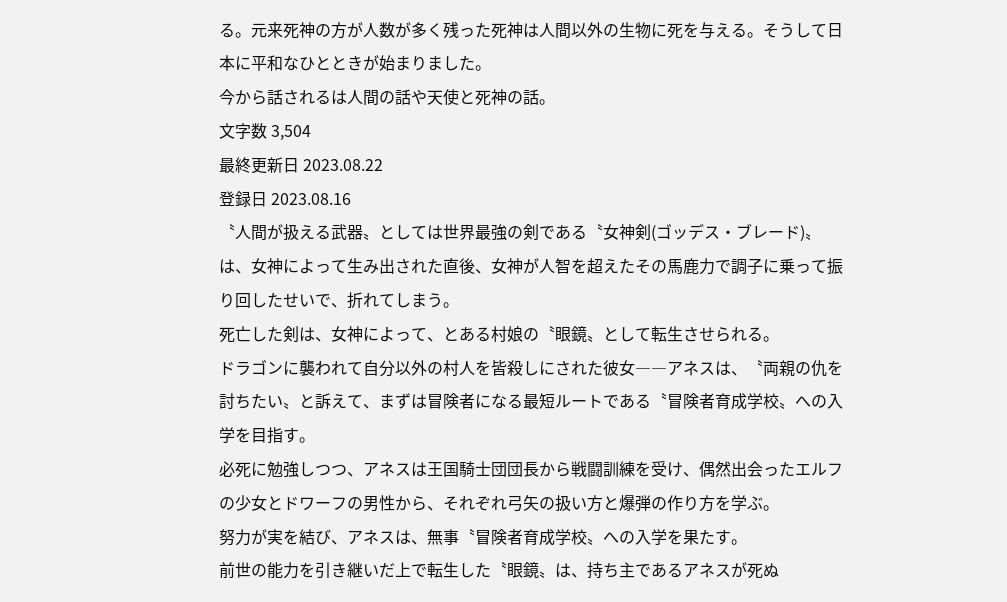る。元来死神の方が人数が多く残った死神は人間以外の生物に死を与える。そうして日本に平和なひとときが始まりました。
今から話されるは人間の話や天使と死神の話。
文字数 3,504
最終更新日 2023.08.22
登録日 2023.08.16
〝人間が扱える武器〟としては世界最強の剣である〝女神剣(ゴッデス・ブレード)〟は、女神によって生み出された直後、女神が人智を超えたその馬鹿力で調子に乗って振り回したせいで、折れてしまう。
死亡した剣は、女神によって、とある村娘の〝眼鏡〟として転生させられる。
ドラゴンに襲われて自分以外の村人を皆殺しにされた彼女――アネスは、〝両親の仇を討ちたい〟と訴えて、まずは冒険者になる最短ルートである〝冒険者育成学校〟への入学を目指す。
必死に勉強しつつ、アネスは王国騎士団団長から戦闘訓練を受け、偶然出会ったエルフの少女とドワーフの男性から、それぞれ弓矢の扱い方と爆弾の作り方を学ぶ。
努力が実を結び、アネスは、無事〝冒険者育成学校〟への入学を果たす。
前世の能力を引き継いだ上で転生した〝眼鏡〟は、持ち主であるアネスが死ぬ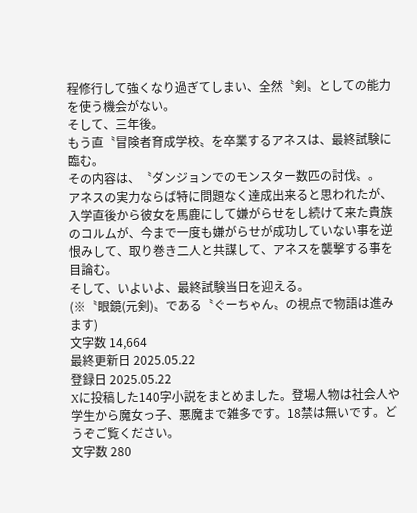程修行して強くなり過ぎてしまい、全然〝剣〟としての能力を使う機会がない。
そして、三年後。
もう直〝冒険者育成学校〟を卒業するアネスは、最終試験に臨む。
その内容は、〝ダンジョンでのモンスター数匹の討伐〟。
アネスの実力ならば特に問題なく達成出来ると思われたが、入学直後から彼女を馬鹿にして嫌がらせをし続けて来た貴族のコルムが、今まで一度も嫌がらせが成功していない事を逆恨みして、取り巻き二人と共謀して、アネスを襲撃する事を目論む。
そして、いよいよ、最終試験当日を迎える。
(※〝眼鏡(元剣)〟である〝ぐーちゃん〟の視点で物語は進みます)
文字数 14,664
最終更新日 2025.05.22
登録日 2025.05.22
Xに投稿した140字小説をまとめました。登場人物は社会人や学生から魔女っ子、悪魔まで雑多です。18禁は無いです。どうぞご覧ください。
文字数 280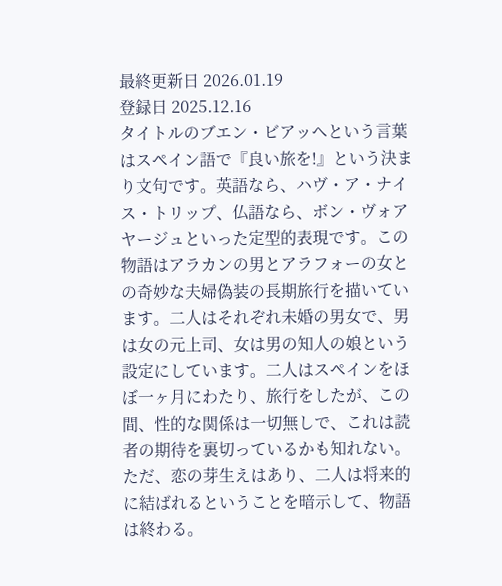最終更新日 2026.01.19
登録日 2025.12.16
タイトルのブエン・ビアッヘという言葉はスペイン語で『良い旅を!』という決まり文句です。英語なら、ハヴ・ア・ナイス・トリップ、仏語なら、ボン・ヴォアヤージュといった定型的表現です。この物語はアラカンの男とアラフォーの女との奇妙な夫婦偽装の長期旅行を描いています。二人はそれぞれ未婚の男女で、男は女の元上司、女は男の知人の娘という設定にしています。二人はスペインをほぼ一ヶ月にわたり、旅行をしたが、この間、性的な関係は一切無しで、これは読者の期待を裏切っているかも知れない。ただ、恋の芽生えはあり、二人は将来的に結ばれるということを暗示して、物語は終わる。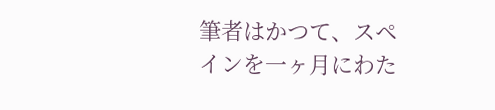筆者はかつて、スペインを一ヶ月にわた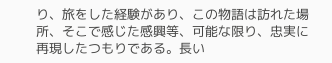り、旅をした経験があり、この物語は訪れた場所、そこで感じた感興等、可能な限り、忠実に再現したつもりである。長い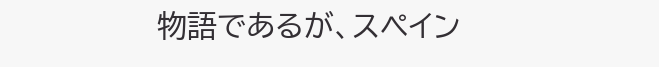物語であるが、スペイン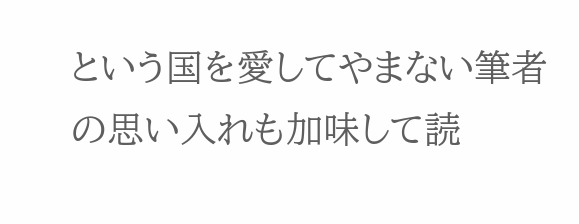という国を愛してやまない筆者の思い入れも加味して読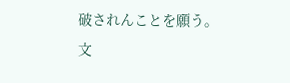破されんことを願う。
文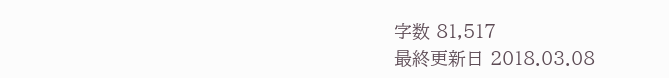字数 81,517
最終更新日 2018.03.08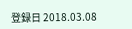登録日 2018.03.08